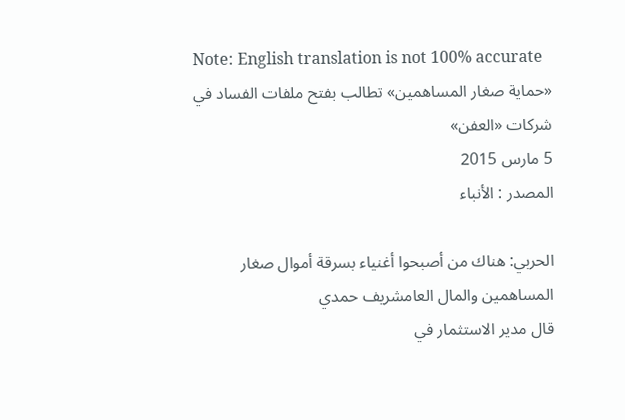Note: English translation is not 100% accurate
«حماية صغار المساهمين» تطالب بفتح ملفات الفساد في شركات «العفن»
5 مارس 2015
المصدر : الأنباء

الحربي: هناك من أصبحوا أغنياء بسرقة أموال صغار المساهمين والمال العامشريف حمدي
قال مدير الاستثمار في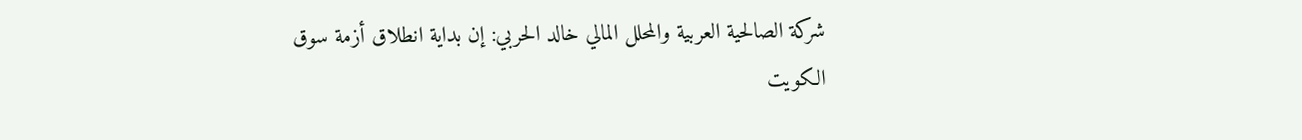شركة الصالحية العربية والمحلل المالي خالد الحربي: إن بداية انطلاق أزمة سوق الكويت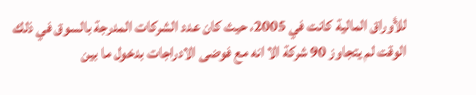للأوراق المالية كانت في 2005، حيث كان عدد الشركات المدرجة بالسوق في ذلك الوقت لم يتجاوز 90 شركة الا انه مع فوضى الادراجات بدخول ما بين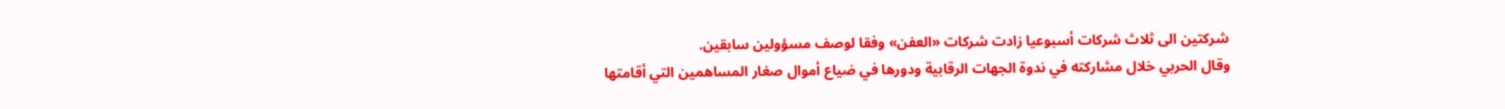شركتين الى ثلاث شركات أسبوعيا زادت شركات «العفن» وفقا لوصف مسؤولين سابقين.
وقال الحربي خلال مشاركته في ندوة الجهات الرقابية ودورها في ضياع أموال صغار المساهمين التي أقامتها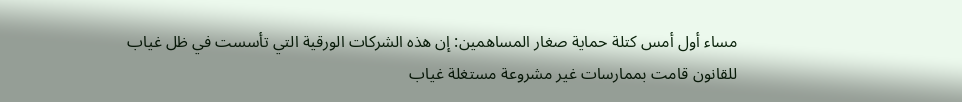مساء أول أمس كتلة حماية صغار المساهمين: إن هذه الشركات الورقية التي تأسست في ظل غياب للقانون قامت بممارسات غير مشروعة مستغلة غياب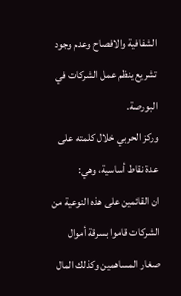الشفافية والافصاح وعدم وجود تشريع ينظم عمل الشركات في البورصة.
وركز الحربي خلال كلمته على عدة نقاط أساسية، وهي:
ان القائمين على هذه النوعية من الشركات قاموا بسرقة أموال صغار المساهمين وكذلك المال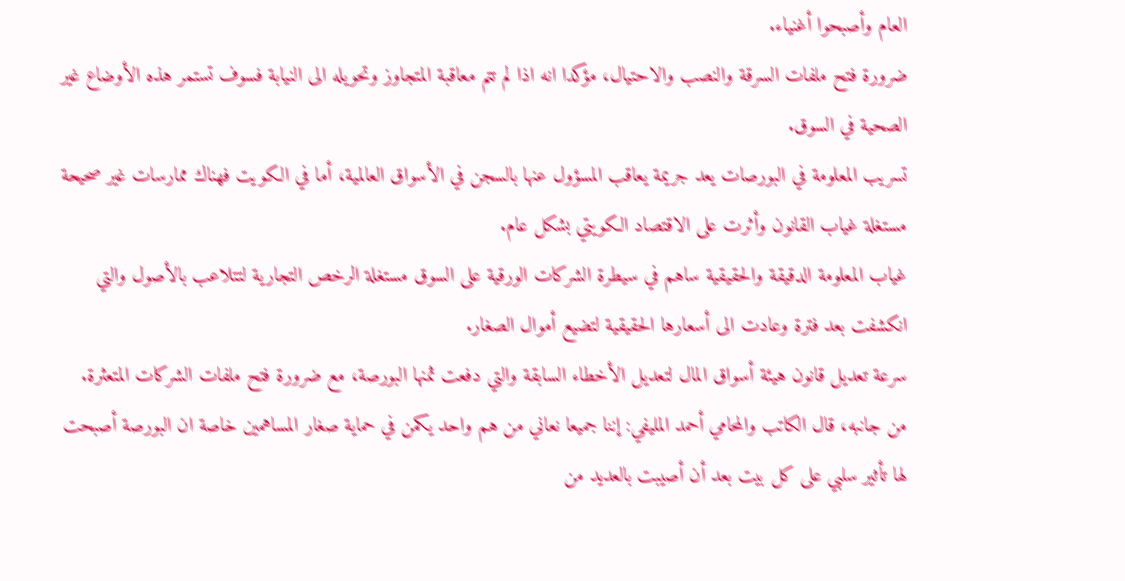العام وأصبحوا أغنياء.
ضرورة فتح ملفات السرقة والنصب والاحتيال، مؤكدا انه اذا لم تتم معاقبة المتجاوز وتحويله الى النيابة فسوف تستمر هذه الأوضاع غير الصحية في السوق.
تسريب المعلومة في البورصات يعد جريمة يعاقب المسؤول عنها بالسجن في الأسواق العالمية، أما في الكويت فهناك ممارسات غير صحيحة مستغلة غياب القانون وأثرت على الاقتصاد الكويتي بشكل عام.
غياب المعلومة الدقيقة والحقيقية ساهم في سيطرة الشركات الورقية على السوق مستغلة الرخص التجارية لتتلاعب بالأصول والتي انكشفت بعد فترة وعادت الى أسعارها الحقيقية لتضيع أموال الصغار.
سرعة تعديل قانون هيئة أسواق المال لتعديل الأخطاء السابقة والتي دفعت ثمنها البورصة، مع ضرورة فتح ملفات الشركات المتعثرة.
من جانبه، قال الكاتب والمحامي أحمد المليفي: إننا جميعا نعاني من هم واحد يكمن في حماية صغار المساهمين خاصة ان البورصة أصبحت لها تأثير سلبي على كل بيت بعد أن أصيبت بالعديد من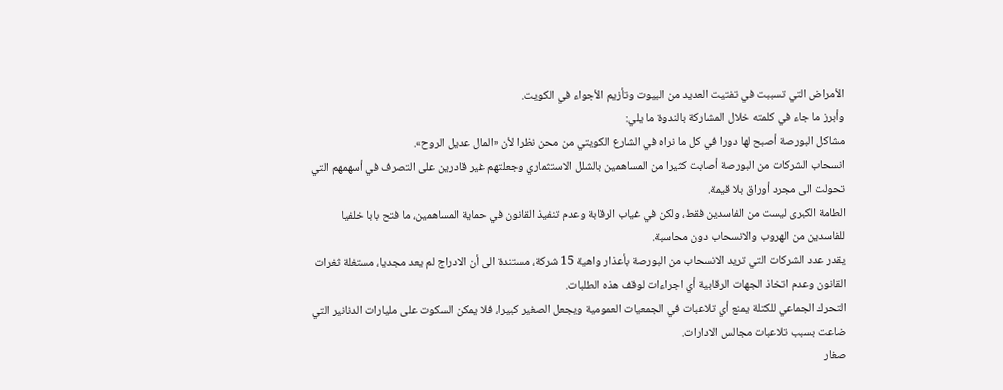الأمراض التي تسببت في تفتيت العديد من البيوت وتأزيم الأجواء في الكويت.
وأبرز ما جاء في كلمته خلال المشاركة بالندوة ما يلي:
مشاكل البورصة أصبح لها دورا في كل ما نراه في الشارع الكويتي من محن نظرا لأن «المال عديل الروح».
انسحاب الشركات من البورصة أصابت كثيرا من المساهمين بالشلل الاستثماري وجعلتهم غير قادرين على التصرف في أسهمهم التي تحولت الى مجرد أوراق بلا قيمة.
الطامة الكبرى ليست من الفاسدين فقط، ولكن في غياب الرقابة وعدم تنفيذ القانون في حماية المساهمين، ما فتح بابا خلفيا للفاسدين من الهروب والانسحاب دون محاسبة.
يقدر عدد الشركات التي تريد الانسحاب من البورصة بأعذار واهية 15 شركة، مستندة الى أن الادراج لم يعد مجديا، مستغلة ثغرات القانون وعدم اتخاذ الجهات الرقابية أي اجراءات لوقف هذه الطلبات.
التحرك الجماعي للكتلة يمنع أي تلاعبات في الجمعيات العمومية ويجعل الصغير كبيرا، فلا يمكن السكوت على مليارات الدنانير التي ضاعت بسبب تلاعبات مجالس الادارات.
صغار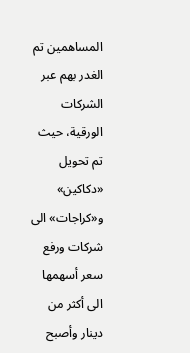المساهمين تم الغدر بهم عبر الشركات الورقية، حيث تم تحويل «دكاكين» و«كراجات» الى شركات ورفع سعر أسهمها الى أكثر من دينار وأصبح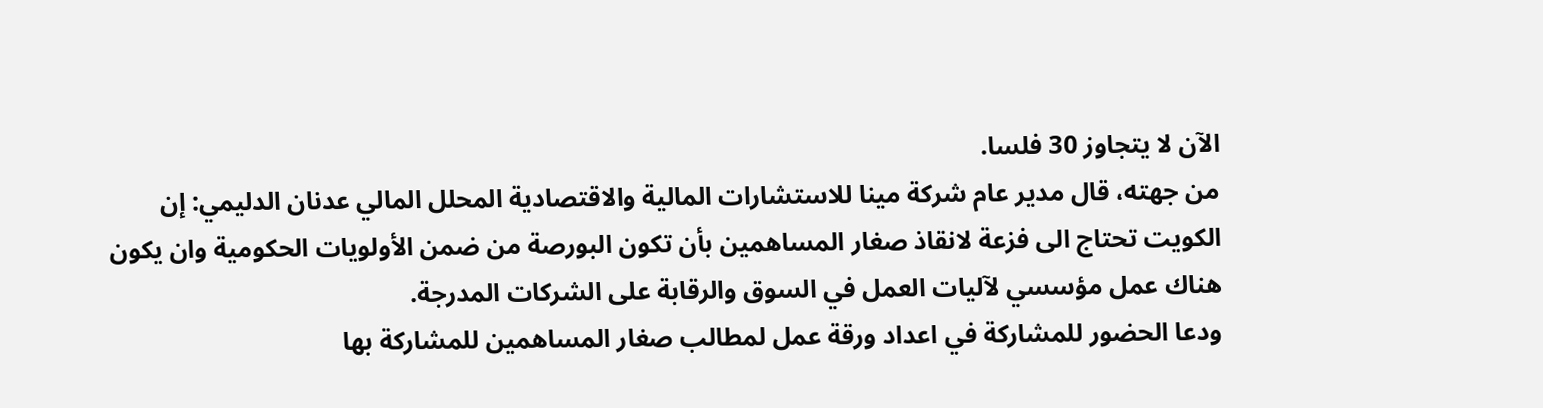الآن لا يتجاوز 30 فلسا.
من جهته، قال مدير عام شركة مينا للاستشارات المالية والاقتصادية المحلل المالي عدنان الدليمي: إن الكويت تحتاج الى فزعة لانقاذ صغار المساهمين بأن تكون البورصة من ضمن الأولويات الحكومية وان يكون هناك عمل مؤسسي لآليات العمل في السوق والرقابة على الشركات المدرجة.
ودعا الحضور للمشاركة في اعداد ورقة عمل لمطالب صغار المساهمين للمشاركة بها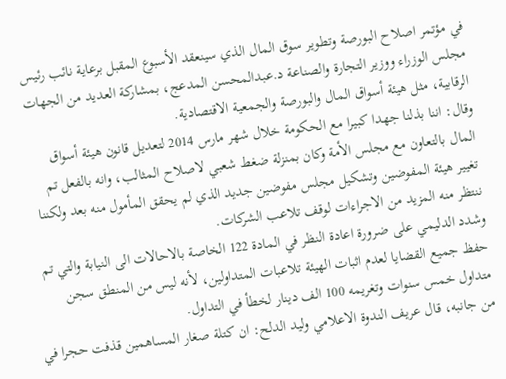في مؤتمر اصلاح البورصة وتطوير سوق المال الذي سينعقد الأسبوع المقبل برعاية نائب رئيس مجلس الوزراء ووزير التجارة والصناعة د.عبدالمحسن المدعج، بمشاركة العديد من الجهات الرقابية، مثل هيئة أسواق المال والبورصة والجمعية الاقتصادية.
وقال: اننا بذلنا جهدا كبيرا مع الحكومة خلال شهر مارس 2014 لتعديل قانون هيئة أسواق المال بالتعاون مع مجلس الأمة وكان بمنزلة ضغط شعبي لاصلاح المثالب، وانه بالفعل تم تغيير هيئة المفوضين وتشكيل مجلس مفوضين جديد الذي لم يحقق المأمول منه بعد ولكننا ننتظر منه المزيد من الاجراءات لوقف تلاعب الشركات.
وشدد الدليمي على ضرورة اعادة النظر في المادة 122 الخاصة بالاحالات الى النيابة والتي تم حفظ جميع القضايا لعدم اثبات الهيئة تلاعبات المتداولين، لأنه ليس من المنطق سجن متداول خمس سنوات وتغريمه 100 الف دينار لخطأ في التداول.
من جانبه، قال عريف الندوة الاعلامي وليد الدلح: ان كتلة صغار المساهمين قذفت حجرا في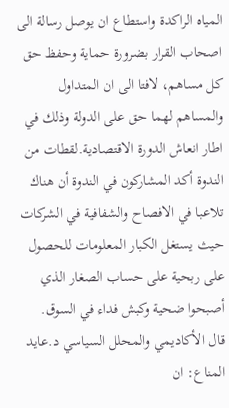المياه الراكدة واستطاع ان يوصل رسالة الى اصحاب القرار بضرورة حماية وحفظ حق كل مساهم، لافتا الى ان المتداول والمساهم لهما حق على الدولة وذلك في اطار انعاش الدورة الاقتصادية.لقطات من الندوة أكد المشاركون في الندوة أن هناك تلاعبا في الافصاح والشفافية في الشركات حيث يستغل الكبار المعلومات للحصول على ربحية على حساب الصغار الذي أصبحوا ضحية وكبش فداء في السوق.
قال الأكاديمي والمحلل السياسي د.عايد المناع: ان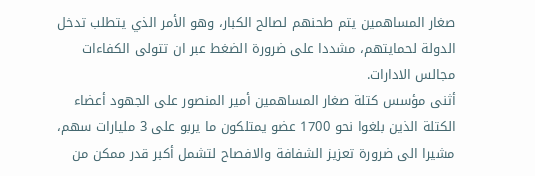صغار المساهمين يتم طحنهم لصالح الكبار، وهو الأمر الذي يتطلب تدخل الدولة لحمايتهم، مشددا على ضرورة الضغط عبر ان تتولى الكفاءات مجالس الادارات.
أثنى مؤسس كتلة صغار المساهمين أمير المنصور على الجهود أعضاء الكتلة الذين بلغوا نحو 1700 عضو يمتلكون ما يربو على 3 مليارات سهم، مشيرا الى ضرورة تعزيز الشفافة والافصاح لتشمل أكبر قدر ممكن من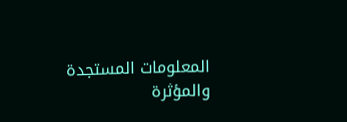المعلومات المستجدة والمؤثرة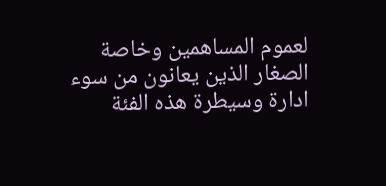لعموم المساهمين وخاصة الصغار الذين يعانون من سوء ادارة وسيطرة هذه الفئة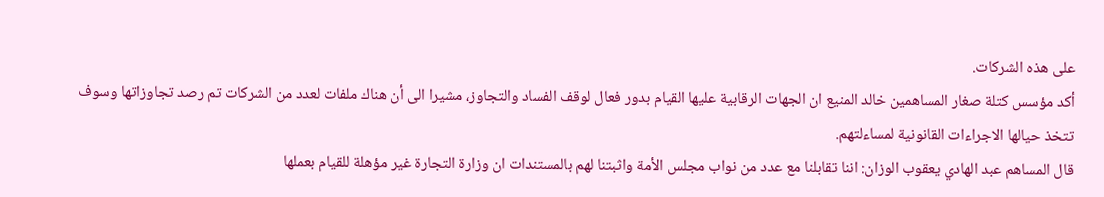على هذه الشركات.
أكد مؤسس كتلة صغار المساهمين خالد المنيع ان الجهات الرقابية عليها القيام بدور فعال لوقف الفساد والتجاوز، مشيرا الى أن هناك ملفات لعدد من الشركات تم رصد تجاوزاتها وسوف تتخذ حيالها الاجراءات القانونية لمساءلتهم.
قال المساهم عبد الهادي يعقوب الوزان: اننا تقابلنا مع عدد من نواب مجلس الأمة واثبتنا لهم بالمستندات ان وزارة التجارة غير مؤهلة للقيام بعملها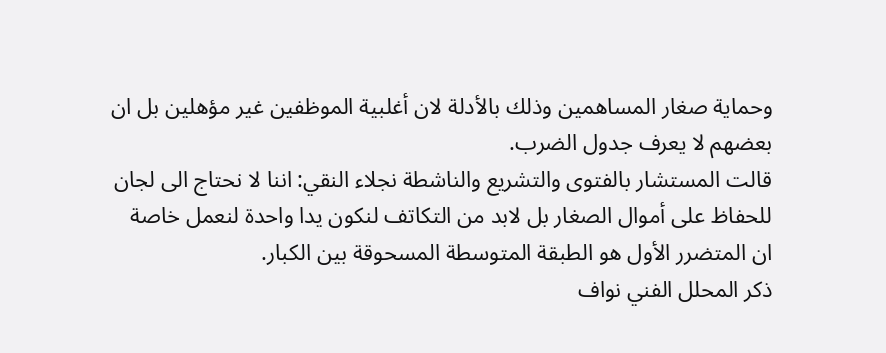وحماية صغار المساهمين وذلك بالأدلة لان أغلبية الموظفين غير مؤهلين بل ان بعضهم لا يعرف جدول الضرب.
قالت المستشار بالفتوى والتشريع والناشطة نجلاء النقي: اننا لا نحتاج الى لجان للحفاظ على أموال الصغار بل لابد من التكاتف لنكون يدا واحدة لنعمل خاصة ان المتضرر الأول هو الطبقة المتوسطة المسحوقة بين الكبار.
ذكر المحلل الفني نواف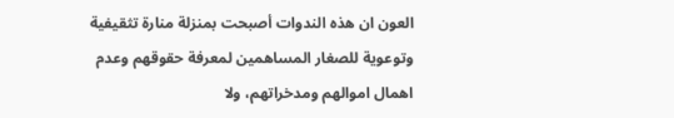العون ان هذه الندوات أصبحت بمنزلة منارة تثقيفية وتوعوية للصغار المساهمين لمعرفة حقوقهم وعدم اهمال اموالهم ومدخراتهم، ولا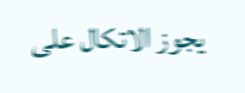يجوز الاتكال على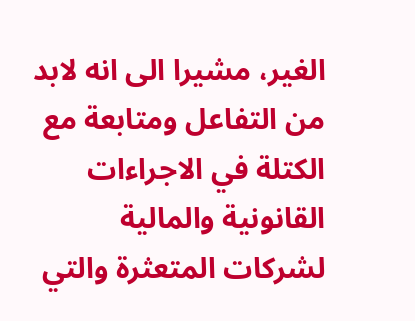الغير، مشيرا الى انه لابد من التفاعل ومتابعة مع الكتلة في الاجراءات القانونية والمالية لشركات المتعثرة والتي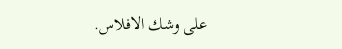على وشك الافلاس.